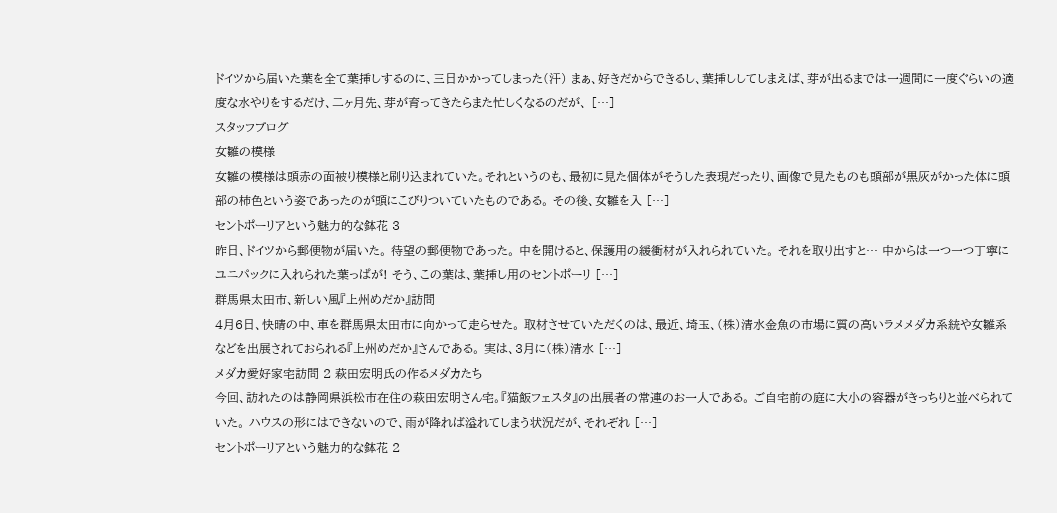ドイツから届いた葉を全て葉挿しするのに、三日かかってしまった(汗) まぁ、好きだからできるし、葉挿ししてしまえば、芽が出るまでは一週間に一度ぐらいの適度な水やりをするだけ、二ヶ月先、芽が育ってきたらまた忙しくなるのだが、 […]
スタッフブログ
女雛の模様
女雛の模様は頭赤の面被り模様と刷り込まれていた。それというのも、最初に見た個体がそうした表現だったり、画像で見たものも頭部が黒灰がかった体に頭部の柿色という姿であったのが頭にこびりついていたものである。 その後、女雛を入 […]
セントポーリアという魅力的な鉢花 3
昨日、ドイツから郵便物が届いた。 待望の郵便物であった。 中を開けると、保護用の緩衝材が入れられていた。 それを取り出すと… 中からは一つ一つ丁寧にユニパックに入れられた葉っぱが! そう、この葉は、葉挿し用のセントポーリ […]
群馬県太田市、新しい風『上州めだか』訪問
4月6日、快晴の中、車を群馬県太田市に向かって走らせた。 取材させていただくのは、最近、埼玉、(株)清水金魚の市場に質の高いラメメダカ系統や女雛系などを出展されておられる『上州めだか』さんである。 実は、3月に(株)清水 […]
メダカ愛好家宅訪問 2 萩田宏明氏の作るメダカたち
今回、訪れたのは静岡県浜松市在住の萩田宏明さん宅。『猫飯フェスタ』の出展者の常連のお一人である。 ご自宅前の庭に大小の容器がきっちりと並べられていた。 ハウスの形にはできないので、雨が降れば溢れてしまう状況だが、それぞれ […]
セントポーリアという魅力的な鉢花 2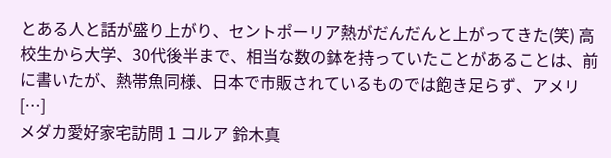とある人と話が盛り上がり、セントポーリア熱がだんだんと上がってきた(笑) 高校生から大学、30代後半まで、相当な数の鉢を持っていたことがあることは、前に書いたが、熱帯魚同様、日本で市販されているものでは飽き足らず、アメリ […]
メダカ愛好家宅訪問 1 コルア 鈴木真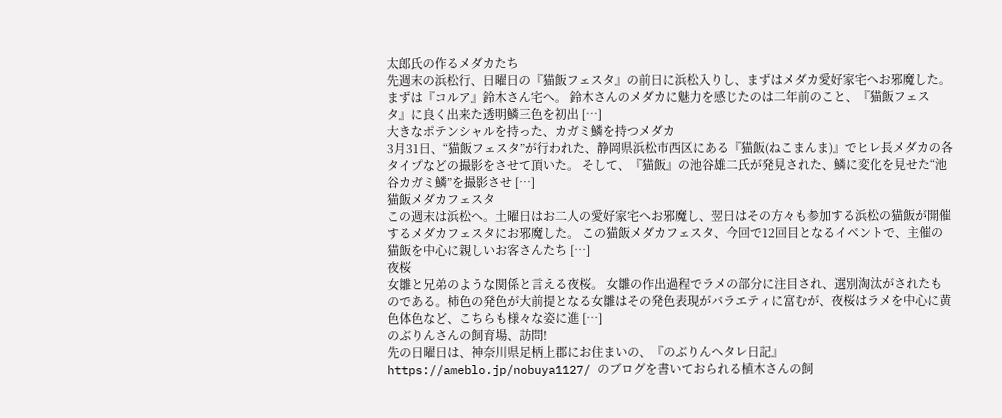太郎氏の作るメダカたち
先週末の浜松行、日曜日の『猫飯フェスタ』の前日に浜松入りし、まずはメダカ愛好家宅へお邪魔した。 まずは『コルア』鈴木さん宅へ。 鈴木さんのメダカに魅力を感じたのは二年前のこと、『猫飯フェスタ』に良く出来た透明鱗三色を初出 […]
大きなポテンシャルを持った、カガミ鱗を持つメダカ
3月31日、“猫飯フェスタ”が行われた、静岡県浜松市西区にある『猫飯(ねこまんま)』でヒレ長メダカの各タイプなどの撮影をさせて頂いた。 そして、『猫飯』の池谷雄二氏が発見された、鱗に変化を見せた“池谷カガミ鱗”を撮影させ […]
猫飯メダカフェスタ
この週末は浜松へ。土曜日はお二人の愛好家宅へお邪魔し、翌日はその方々も参加する浜松の猫飯が開催するメダカフェスタにお邪魔した。 この猫飯メダカフェスタ、今回で12回目となるイベントで、主催の猫飯を中心に親しいお客さんたち […]
夜桜
女雛と兄弟のような関係と言える夜桜。 女雛の作出過程でラメの部分に注目され、選別淘汰がされたものである。柿色の発色が大前提となる女雛はその発色表現がバラエティに富むが、夜桜はラメを中心に黄色体色など、こちらも様々な姿に進 […]
のぶりんさんの飼育場、訪問!
先の日曜日は、神奈川県足柄上郡にお住まいの、『のぶりんへタレ日記』 https://ameblo.jp/nobuya1127/ のブログを書いておられる植木さんの飼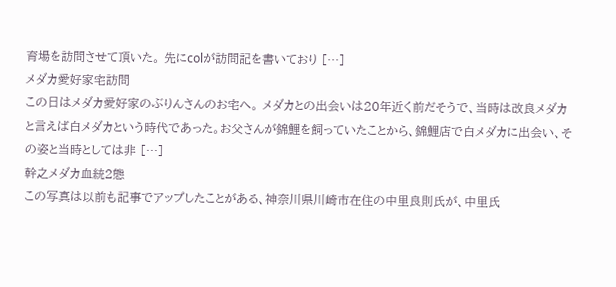育場を訪問させて頂いた。 先にcolが訪問記を書いており […]
メダカ愛好家宅訪問
この日はメダカ愛好家のぶりんさんのお宅へ。 メダカとの出会いは20年近く前だそうで、当時は改良メダカと言えば白メダカという時代であった。お父さんが錦鯉を飼っていたことから、錦鯉店で白メダカに出会い、その姿と当時としては非 […]
幹之メダカ血統2態
この写真は以前も記事でアップしたことがある、神奈川県川崎市在住の中里良則氏が、中里氏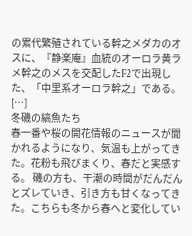の累代繁殖されている幹之メダカのオスに、『静楽庵』血統のオーロラ黄ラメ幹之のメスを交配したF2で出現した、「中里系オーロラ幹之」である。 […]
冬磯の縞魚たち
春一番や桜の開花情報のニュースが聞かれるようになり、気温も上がってきた。花粉も飛びまくり、春だと実感する。 磯の方も、干潮の時間がだんだんとズレていき、引き方も甘くなってきた。こちらも冬から春へと変化してい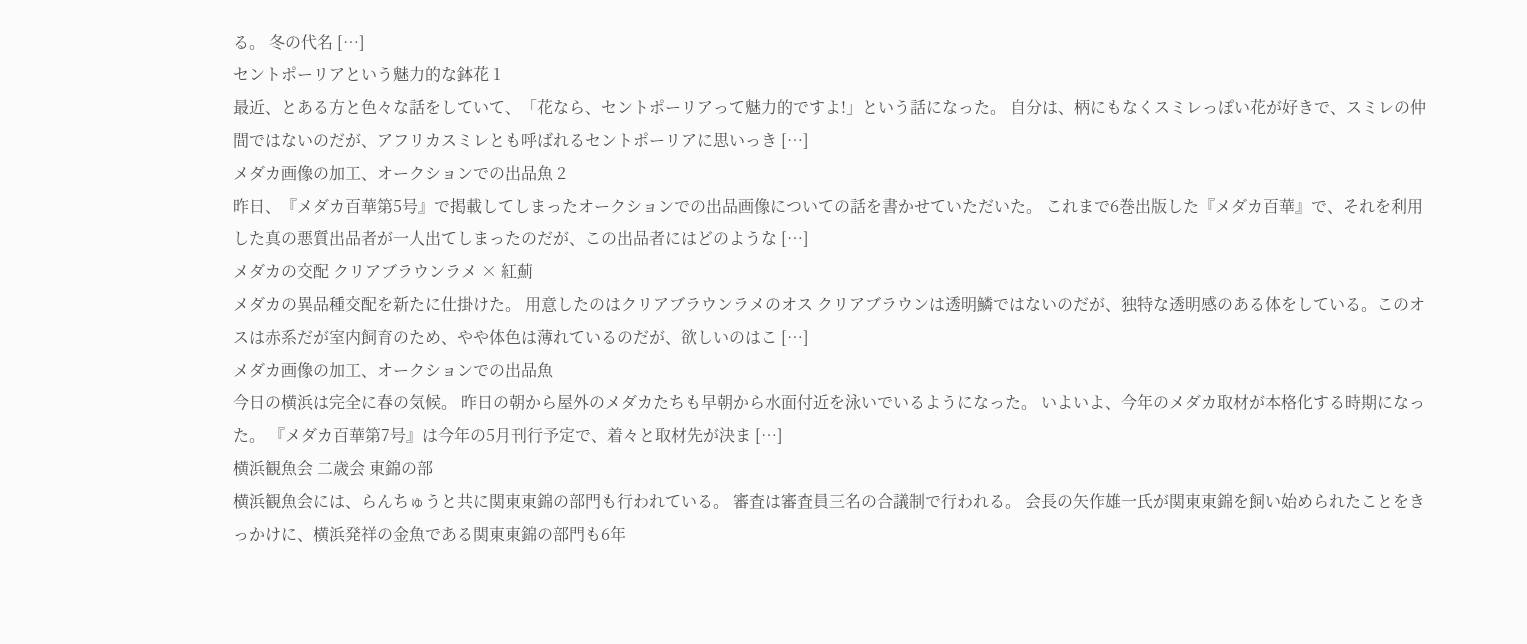る。 冬の代名 […]
セントポーリアという魅力的な鉢花 1
最近、とある方と色々な話をしていて、「花なら、セントポーリアって魅力的ですよ!」という話になった。 自分は、柄にもなくスミレっぽい花が好きで、スミレの仲間ではないのだが、アフリカスミレとも呼ばれるセントポーリアに思いっき […]
メダカ画像の加工、オークションでの出品魚 2
昨日、『メダカ百華第5号』で掲載してしまったオークションでの出品画像についての話を書かせていただいた。 これまで6巻出版した『メダカ百華』で、それを利用した真の悪質出品者が一人出てしまったのだが、この出品者にはどのような […]
メダカの交配 クリアブラウンラメ × 紅薊
メダカの異品種交配を新たに仕掛けた。 用意したのはクリアブラウンラメのオス クリアブラウンは透明鱗ではないのだが、独特な透明感のある体をしている。このオスは赤系だが室内飼育のため、やや体色は薄れているのだが、欲しいのはこ […]
メダカ画像の加工、オークションでの出品魚
今日の横浜は完全に春の気候。 昨日の朝から屋外のメダカたちも早朝から水面付近を泳いでいるようになった。 いよいよ、今年のメダカ取材が本格化する時期になった。 『メダカ百華第7号』は今年の5月刊行予定で、着々と取材先が決ま […]
横浜観魚会 二歳会 東錦の部
横浜観魚会には、らんちゅうと共に関東東錦の部門も行われている。 審査は審査員三名の合議制で行われる。 会長の矢作雄一氏が関東東錦を飼い始められたことをきっかけに、横浜発祥の金魚である関東東錦の部門も6年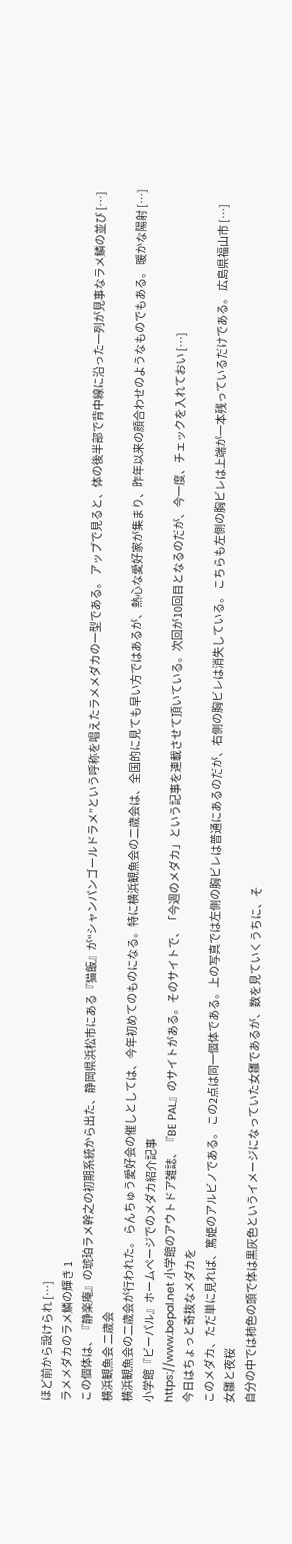ほど前から設けられ […]
ラメメダカのラメ鱗の輝き 1
この個体は、『静楽庵』の琥珀ラメ幹之の初期系統から出た、静岡県浜松市にある『猫飯』が“シャンパンゴールドラメ”という呼称を唱えたラメメダカの一型である。 アップで見ると、体の後半部で背中線に沿った一列が見事なラメ鱗の並び […]
横浜観魚会 二歳会
横浜観魚会の二歳会が行われた。 らんちゅう愛好会の催しとしては、今年初めてのものになる。特に横浜観魚会の二歳会は、全国的に見ても早い方ではあるが、熱心な愛好家が集まり、昨年以来の顔合わせのようなものでもある。 暖かな陽射 […]
小学館『ビーパル』ホームページでのメダカ紹介記事
https://www.bepal.net 小学館のアウトドア雑誌、『BE PAL』のサイトがある。そのサイトで、「今週のメダカ」という記事を連載させて頂いている。次回が10回目となるのだが、今一度、チェックを入れておい […]
今日はちょっと奇抜なメダカを
このメダカ、ただ単に見れば、篤姫のアルビノである。 この2点は同一個体である。上の写真では左側の胸ビレは普通にあるのだが、右側の胸ビレは消失している。 こちらも左側の胸ビレは上端が一本残っているだけである。 広島県福山市 […]
女雛と夜桜
自分の中では柿色の頭で体は黒灰色というイメージになっていた女雛であるが、数を見ていくうちに、そ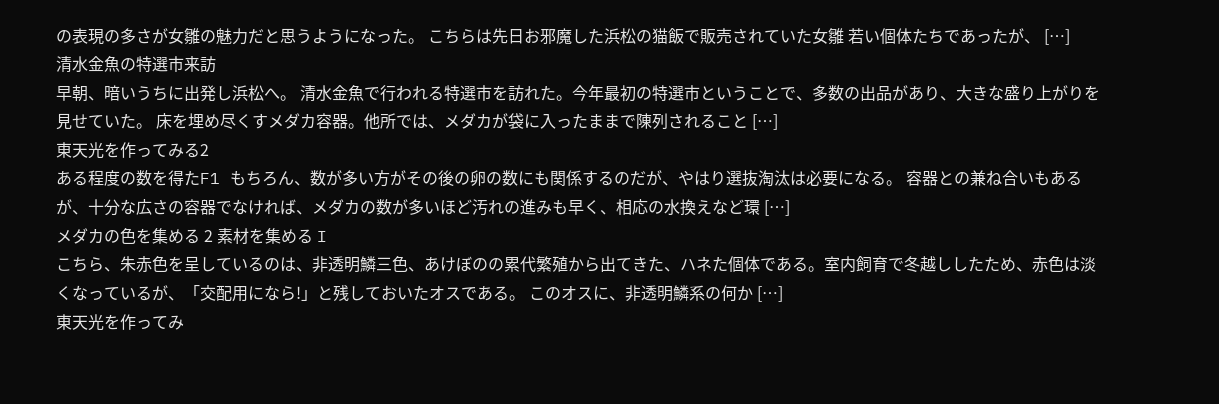の表現の多さが女雛の魅力だと思うようになった。 こちらは先日お邪魔した浜松の猫飯で販売されていた女雛 若い個体たちであったが、 […]
清水金魚の特選市来訪
早朝、暗いうちに出発し浜松へ。 清水金魚で行われる特選市を訪れた。今年最初の特選市ということで、多数の出品があり、大きな盛り上がりを見せていた。 床を埋め尽くすメダカ容器。他所では、メダカが袋に入ったままで陳列されること […]
東天光を作ってみる2
ある程度の数を得たF1 もちろん、数が多い方がその後の卵の数にも関係するのだが、やはり選抜淘汰は必要になる。 容器との兼ね合いもあるが、十分な広さの容器でなければ、メダカの数が多いほど汚れの進みも早く、相応の水換えなど環 […]
メダカの色を集める 2 素材を集める I
こちら、朱赤色を呈しているのは、非透明鱗三色、あけぼのの累代繁殖から出てきた、ハネた個体である。室内飼育で冬越ししたため、赤色は淡くなっているが、「交配用になら!」と残しておいたオスである。 このオスに、非透明鱗系の何か […]
東天光を作ってみ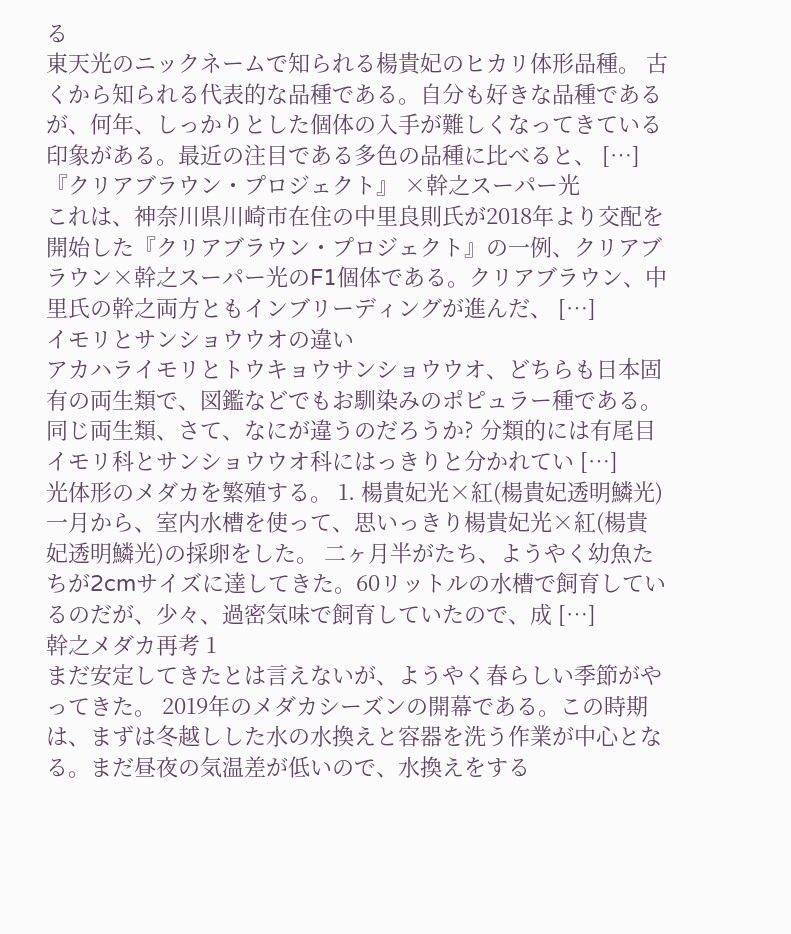る
東天光のニックネームで知られる楊貴妃のヒカリ体形品種。 古くから知られる代表的な品種である。自分も好きな品種であるが、何年、しっかりとした個体の入手が難しくなってきている印象がある。最近の注目である多色の品種に比べると、 […]
『クリアブラウン・プロジェクト』 ×幹之スーパー光
これは、神奈川県川崎市在住の中里良則氏が2018年より交配を開始した『クリアブラウン・プロジェクト』の一例、クリアブラウン×幹之スーパー光のF1個体である。クリアブラウン、中里氏の幹之両方ともインブリーディングが進んだ、 […]
イモリとサンショウウオの違い
アカハライモリとトウキョウサンショウウオ、どちらも日本固有の両生類で、図鑑などでもお馴染みのポピュラー種である。 同じ両生類、さて、なにが違うのだろうか? 分類的には有尾目イモリ科とサンショウウオ科にはっきりと分かれてい […]
光体形のメダカを繁殖する。 1. 楊貴妃光×紅(楊貴妃透明鱗光)
一月から、室内水槽を使って、思いっきり楊貴妃光×紅(楊貴妃透明鱗光)の採卵をした。 二ヶ月半がたち、ようやく幼魚たちが2cmサイズに達してきた。60リットルの水槽で飼育しているのだが、少々、過密気味で飼育していたので、成 […]
幹之メダカ再考 1
まだ安定してきたとは言えないが、ようやく春らしい季節がやってきた。 2019年のメダカシーズンの開幕である。この時期は、まずは冬越しした水の水換えと容器を洗う作業が中心となる。まだ昼夜の気温差が低いので、水換えをする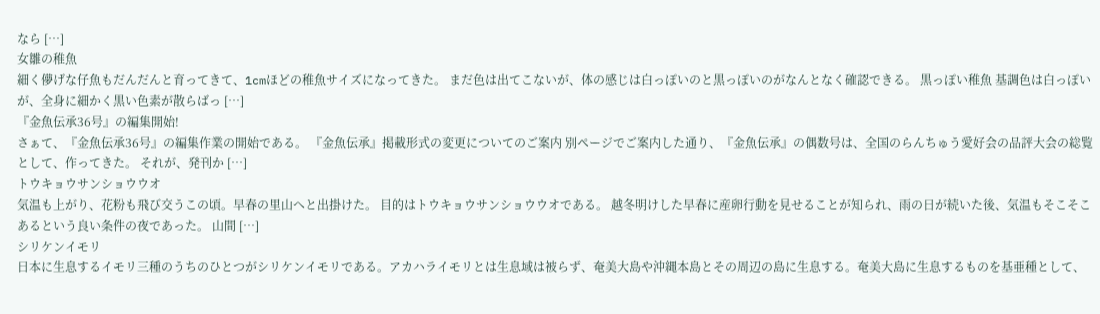なら […]
女雛の稚魚
細く儚げな仔魚もだんだんと育ってきて、1cmほどの稚魚サイズになってきた。 まだ色は出てこないが、体の感じは白っぽいのと黒っぽいのがなんとなく確認できる。 黒っぽい稚魚 基調色は白っぽいが、全身に細かく黒い色素が散らばっ […]
『金魚伝承36号』の編集開始!
さぁて、『金魚伝承36号』の編集作業の開始である。 『金魚伝承』掲載形式の変更についてのご案内 別ページでご案内した通り、『金魚伝承』の偶数号は、全国のらんちゅう愛好会の品評大会の総覧として、作ってきた。 それが、発刊か […]
トウキョウサンショウウオ
気温も上がり、花粉も飛び交うこの頃。早春の里山へと出掛けた。 目的はトウキョウサンショウウオである。 越冬明けした早春に産卵行動を見せることが知られ、雨の日が続いた後、気温もそこそこあるという良い条件の夜であった。 山間 […]
シリケンイモリ
日本に生息するイモリ三種のうちのひとつがシリケンイモリである。アカハライモリとは生息域は被らず、奄美大島や沖縄本島とその周辺の島に生息する。奄美大島に生息するものを基亜種として、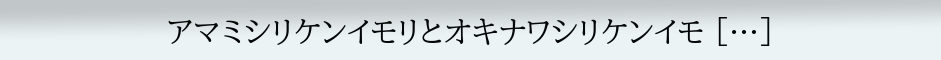アマミシリケンイモリとオキナワシリケンイモ […]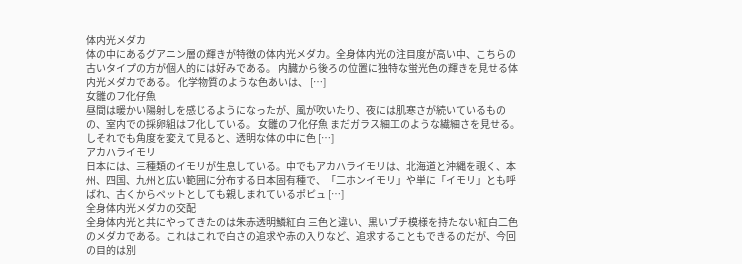体内光メダカ
体の中にあるグアニン層の輝きが特徴の体内光メダカ。全身体内光の注目度が高い中、こちらの古いタイプの方が個人的には好みである。 内臓から後ろの位置に独特な蛍光色の輝きを見せる体内光メダカである。 化学物質のような色あいは、 […]
女雛のフ化仔魚
昼間は暖かい陽射しを感じるようになったが、風が吹いたり、夜には肌寒さが続いているものの、室内での採卵組はフ化している。 女雛のフ化仔魚 まだガラス細工のような繊細さを見せる。しそれでも角度を変えて見ると、透明な体の中に色 […]
アカハライモリ
日本には、三種類のイモリが生息している。中でもアカハライモリは、北海道と沖縄を覗く、本州、四国、九州と広い範囲に分布する日本固有種で、「二ホンイモリ」や単に「イモリ」とも呼ばれ、古くからペットとしても親しまれているポピュ […]
全身体内光メダカの交配
全身体内光と共にやってきたのは朱赤透明鱗紅白 三色と違い、黒いブチ模様を持たない紅白二色のメダカである。これはこれで白さの追求や赤の入りなど、追求することもできるのだが、今回の目的は別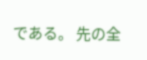である。 先の全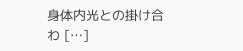身体内光との掛け合わ […]